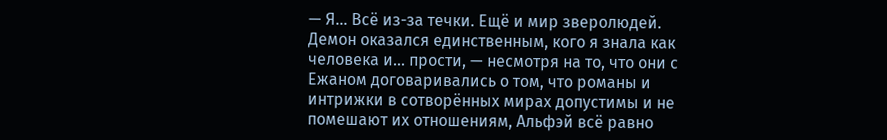— Я… Всё из-за течки. Ещё и мир зверолюдей. Демон оказался единственным, кого я знала как человека и… прости, — несмотря на то, что они с Ежаном договаривались о том, что романы и интрижки в сотворённых мирах допустимы и не помешают их отношениям, Альфэй всё равно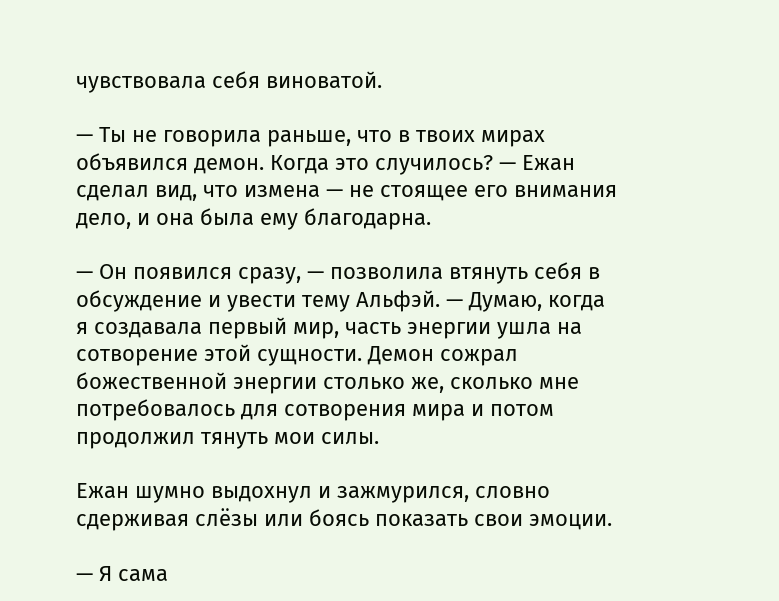чувствовала себя виноватой.

— Ты не говорила раньше, что в твоих мирах объявился демон. Когда это случилось? — Ежан сделал вид, что измена — не стоящее его внимания дело, и она была ему благодарна.

— Он появился сразу, — позволила втянуть себя в обсуждение и увести тему Альфэй. — Думаю, когда я создавала первый мир, часть энергии ушла на сотворение этой сущности. Демон сожрал божественной энергии столько же, сколько мне потребовалось для сотворения мира и потом продолжил тянуть мои силы.

Ежан шумно выдохнул и зажмурился, словно сдерживая слёзы или боясь показать свои эмоции.

— Я сама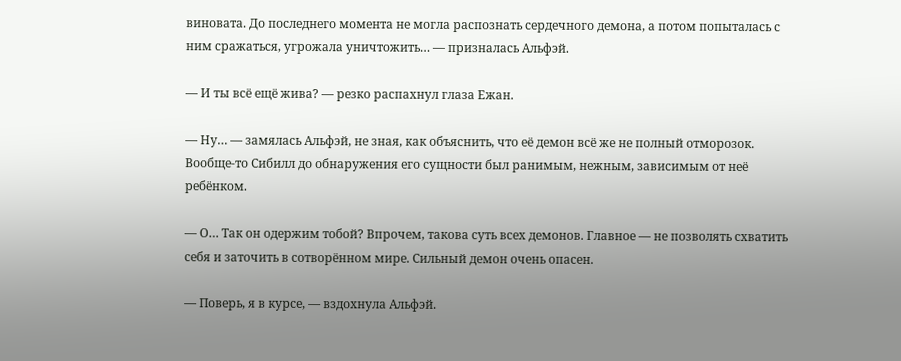виновата. До последнего момента не могла распознать сердечного демона, а потом попыталась с ним сражаться, угрожала уничтожить… — призналась Альфэй.

— И ты всё ещё жива? — резко распахнул глаза Ежан.

— Ну… — замялась Альфэй, не зная, как объяснить, что её демон всё же не полный отморозок. Вообще-то Сибилл до обнаружения его сущности был ранимым, нежным, зависимым от неё ребёнком.

— О… Так он одержим тобой? Впрочем, такова суть всех демонов. Главное — не позволять схватить себя и заточить в сотворённом мире. Сильный демон очень опасен.

— Поверь, я в курсе, — вздохнула Альфэй.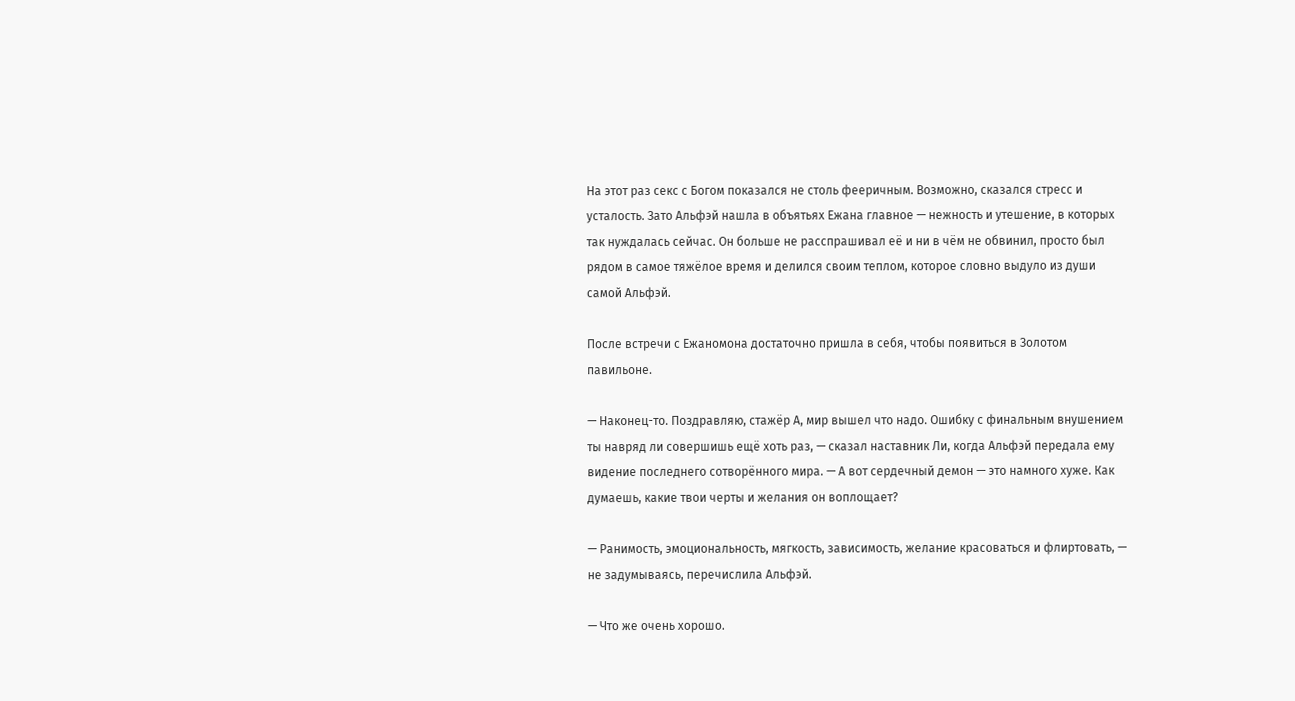На этот раз секс с Богом показался не столь фееричным. Возможно, сказался стресс и усталость. Зато Альфэй нашла в объятьях Ежана главное — нежность и утешение, в которых так нуждалась сейчас. Он больше не расспрашивал её и ни в чём не обвинил, просто был рядом в самое тяжёлое время и делился своим теплом, которое словно выдуло из души самой Альфэй.

После встречи с Ежаномона достаточно пришла в себя, чтобы появиться в Золотом павильоне.

— Наконец-то. Поздравляю, стажёр А, мир вышел что надо. Ошибку с финальным внушением ты навряд ли совершишь ещё хоть раз, — сказал наставник Ли, когда Альфэй передала ему видение последнего сотворённого мира. — А вот сердечный демон — это намного хуже. Как думаешь, какие твои черты и желания он воплощает?

— Ранимость, эмоциональность, мягкость, зависимость, желание красоваться и флиртовать, — не задумываясь, перечислила Альфэй.

— Что же очень хорошо.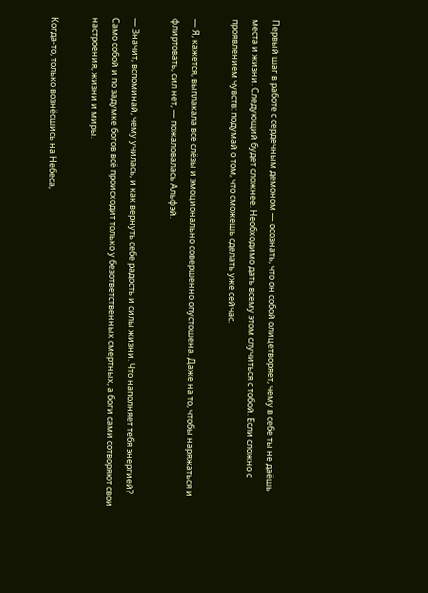Первый шаг в работе с сердечным демоном — осознать, что он собой олицетворяет, чему в себе ты не даёшь места и жизни. Следующий будет сложнее. Необходимо дать всему этом случиться с тобой. Если сложно с проявлением чувств: подумай о том, что сможешь сделать уже сейчас.

— Я, кажется, выплакала все слёзы и эмоционально совершенно опустошена. Даже на то, чтобы наряжаться и флиртовать, сил нет, — пожаловалась Альфэй.

— Значит, вспоминай, чему училась, и как вернуть себе радость и силы жизни. Что наполняет тебя энергией? Само собой и по задумке богов всё происходит только у безответственных смертных, а боги сами сотворяют свои настроения, жизни и миры.

Когда-то, только вознёсшись на Небеса,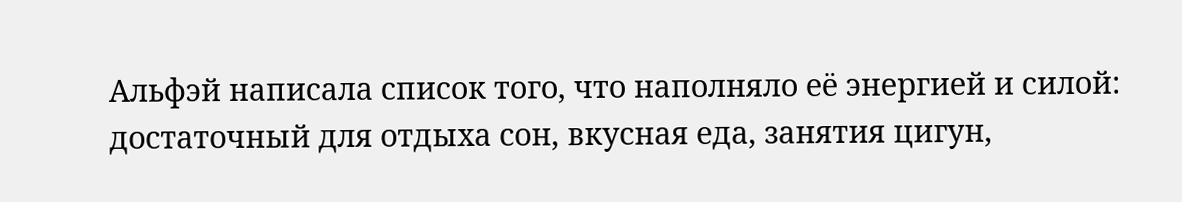Альфэй написала список того, что наполняло её энергией и силой: достаточный для отдыха сон, вкусная еда, занятия цигун,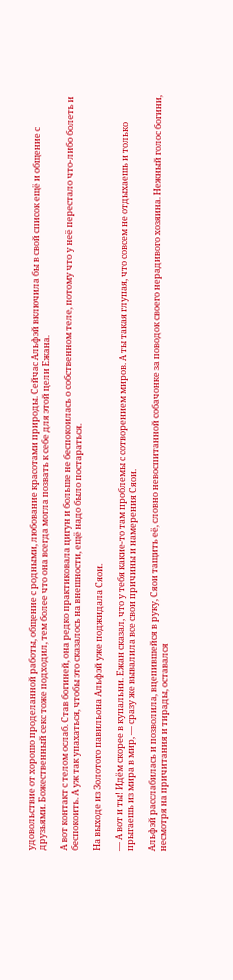удовольствие от хорошо проделанной работы, общение с родными, любование красотами природы. Сейчас Альфэй включила бы в свой список ещё и общение с друзьями. Божественный секс тоже подходил, тем более что она всегда могла позвать к себе для этой цели Ежана.

А вот контакт с телом ослаб. Став богиней, она редко практиковала цигун и больше не беспокоилась о собственном теле, потому что у неё перестало что-либо болеть и беспокоить. А уж так упахаться, чтобы это сказалось на внешности, ещё надо было постараться.

На выходе из Золотого павильона Альфэй уже поджидала Сяои.

— А вот и ты! Идём скорее в купальни. Ежан сказал, что у тебя какие-то там проблемы с сотворением миров. А ты такая глупая, что совсем не отдыхаешь и только прыгаешь из мира в мир, — сразу же вывалила все свои причины и намерения Сяои.

Альфэй расслабилась и позволила, вцепившейся в руку, Сяои тащить её, словно невоспитанной собачонке за поводок своего нерадивого хозяина. Нежный голос богини, несмотря на причитания и тирады, оставался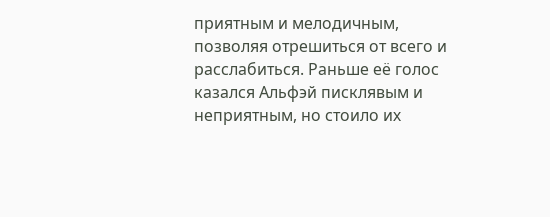приятным и мелодичным, позволяя отрешиться от всего и расслабиться. Раньше её голос казался Альфэй писклявым и неприятным, но стоило их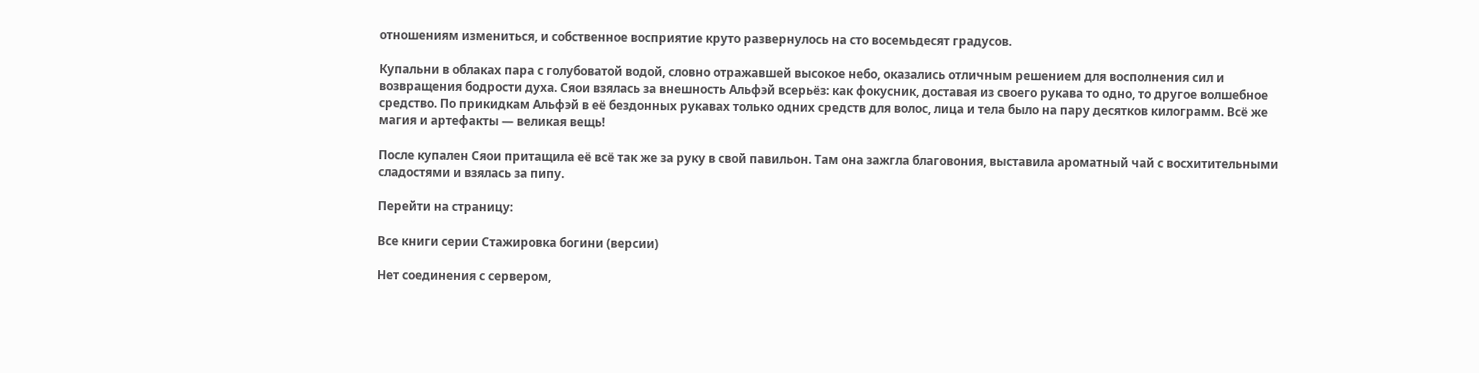отношениям измениться, и собственное восприятие круто развернулось на сто восемьдесят градусов.

Купальни в облаках пара с голубоватой водой, словно отражавшей высокое небо, оказались отличным решением для восполнения сил и возвращения бодрости духа. Сяои взялась за внешность Альфэй всерьёз: как фокусник, доставая из своего рукава то одно, то другое волшебное средство. По прикидкам Альфэй в её бездонных рукавах только одних средств для волос, лица и тела было на пару десятков килограмм. Всё же магия и артефакты — великая вещь!

После купален Сяои притащила её всё так же за руку в свой павильон. Там она зажгла благовония, выставила ароматный чай с восхитительными сладостями и взялась за пипу.

Перейти на страницу:

Все книги серии Стажировка богини (версии)

Нет соединения с сервером,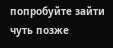попробуйте зайти чуть позже